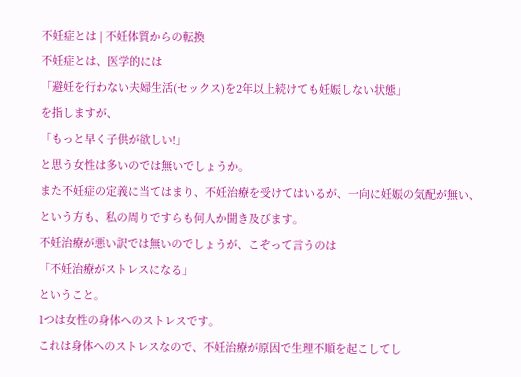不妊症とは | 不妊体質からの転換
不妊症とは、医学的には
「避妊を行わない夫婦生活(セックス)を2年以上続けても妊娠しない状態」
を指しますが、
「もっと早く子供が欲しい!」
と思う女性は多いのでは無いでしょうか。
また不妊症の定義に当てはまり、不妊治療を受けてはいるが、一向に妊娠の気配が無い、という方も、私の周りですらも何人か聞き及びます。
不妊治療が悪い訳では無いのでしょうが、こぞって言うのは
「不妊治療がストレスになる」
ということ。
1つは女性の身体へのストレスです。
これは身体へのストレスなので、不妊治療が原因で生理不順を起こしてし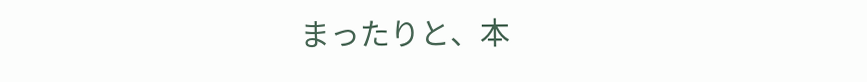まったりと、本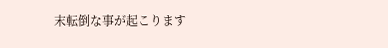末転倒な事が起こります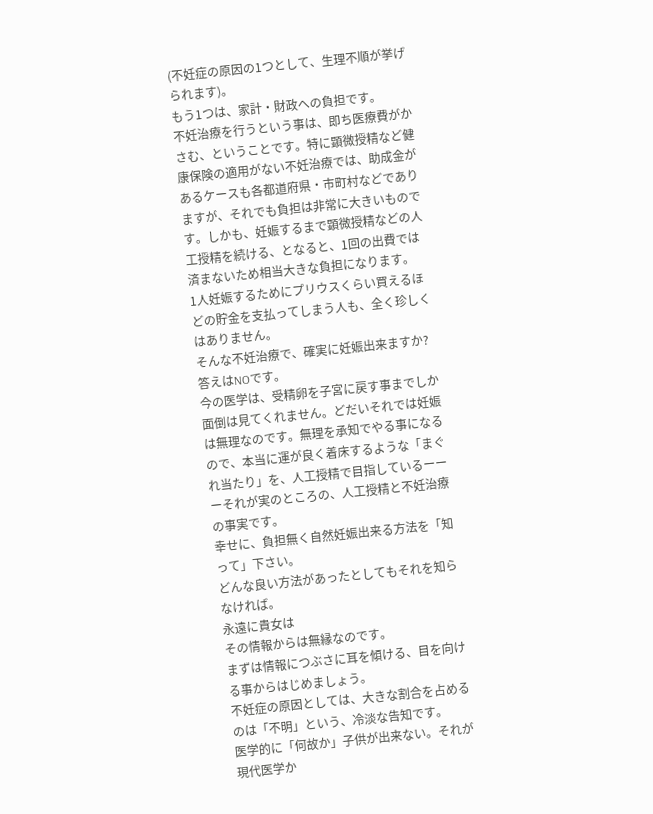(不妊症の原因の1つとして、生理不順が挙げられます)。
もう1つは、家計・財政への負担です。
不妊治療を行うという事は、即ち医療費がかさむ、ということです。特に顕微授精など健康保険の適用がない不妊治療では、助成金があるケースも各都道府県・市町村などでありますが、それでも負担は非常に大きいものです。しかも、妊娠するまで顕微授精などの人工授精を続ける、となると、1回の出費では済まないため相当大きな負担になります。
1人妊娠するためにプリウスくらい買えるほどの貯金を支払ってしまう人も、全く珍しくはありません。
そんな不妊治療で、確実に妊娠出来ますか?
答えはNOです。
今の医学は、受精卵を子宮に戻す事までしか面倒は見てくれません。どだいそれでは妊娠は無理なのです。無理を承知でやる事になるので、本当に運が良く着床するような「まぐれ当たり」を、人工授精で目指しているーーーそれが実のところの、人工授精と不妊治療の事実です。
幸せに、負担無く自然妊娠出来る方法を「知って」下さい。
どんな良い方法があったとしてもそれを知らなければ。
永遠に貴女は
その情報からは無縁なのです。
まずは情報につぶさに耳を傾ける、目を向ける事からはじめましょう。
不妊症の原因としては、大きな割合を占めるのは「不明」という、冷淡な告知です。
医学的に「何故か」子供が出来ない。それが現代医学か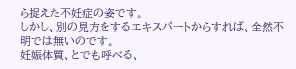ら捉えた不妊症の姿です。
しかし、別の見方をするエキスパートからすれば、全然不明では無いのです。
妊娠体質、とでも呼べる、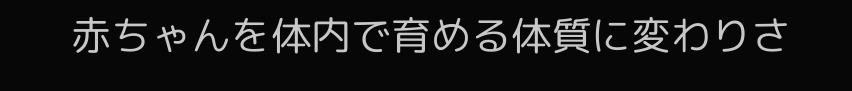赤ちゃんを体内で育める体質に変わりさ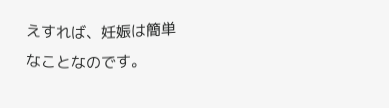えすれば、妊娠は簡単なことなのです。